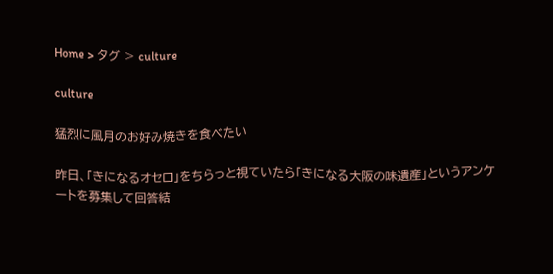Home > タグ > culture

culture

猛烈に風月のお好み焼きを食べたい

昨日、「きになるオセロ」をちらっと視ていたら「きになる大阪の味遺産」というアンケートを募集して回答結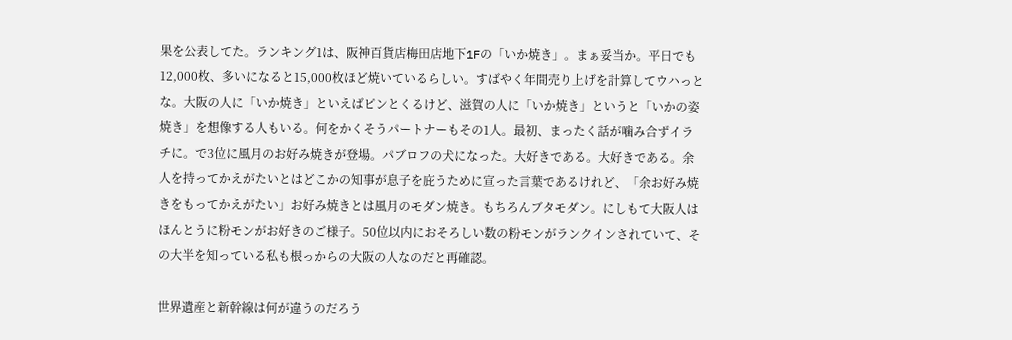果を公表してた。ランキング1は、阪神百貨店梅田店地下1Fの「いか焼き」。まぁ妥当か。平日でも12,000枚、多いになると15,000枚ほど焼いているらしい。すばやく年間売り上げを計算してウハっとな。大阪の人に「いか焼き」といえばピンとくるけど、滋賀の人に「いか焼き」というと「いかの姿焼き」を想像する人もいる。何をかくそうパートナーもその1人。最初、まったく話が噛み合ずイラチに。で3位に風月のお好み焼きが登場。パブロフの犬になった。大好きである。大好きである。余人を持ってかえがたいとはどこかの知事が息子を庇うために宣った言葉であるけれど、「余お好み焼きをもってかえがたい」お好み焼きとは風月のモダン焼き。もちろんブタモダン。にしもて大阪人はほんとうに粉モンがお好きのご様子。50位以内におそろしい数の粉モンがランクインされていて、その大半を知っている私も根っからの大阪の人なのだと再確認。

世界遺産と新幹線は何が違うのだろう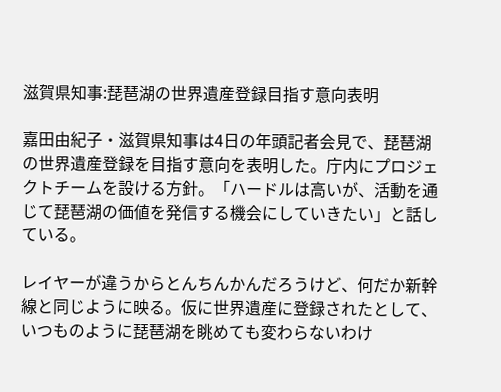滋賀県知事:琵琶湖の世界遺産登録目指す意向表明

嘉田由紀子・滋賀県知事は4日の年頭記者会見で、琵琶湖の世界遺産登録を目指す意向を表明した。庁内にプロジェクトチームを設ける方針。「ハードルは高いが、活動を通じて琵琶湖の価値を発信する機会にしていきたい」と話している。

レイヤーが違うからとんちんかんだろうけど、何だか新幹線と同じように映る。仮に世界遺産に登録されたとして、いつものように琵琶湖を眺めても変わらないわけ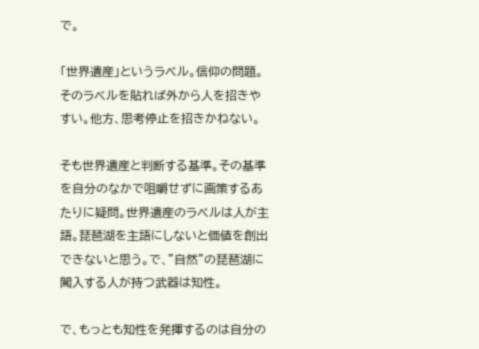で。

「世界遺産」というラベル。信仰の問題。そのラベルを貼れば外から人を招きやすい。他方、思考停止を招きかねない。

そも世界遺産と判断する基準。その基準を自分のなかで咀嚼せずに画策するあたりに疑問。世界遺産のラベルは人が主語。琵琶湖を主語にしないと価値を創出できないと思う。で、”自然”の琵琶湖に闖入する人が持つ武器は知性。

で、もっとも知性を発揮するのは自分の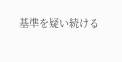基準を疑い続ける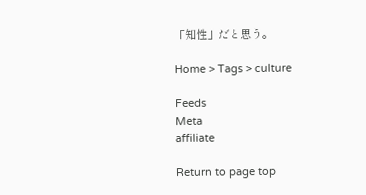「知性」だと思う。

Home > Tags > culture

Feeds
Meta
affiliate

Return to page top